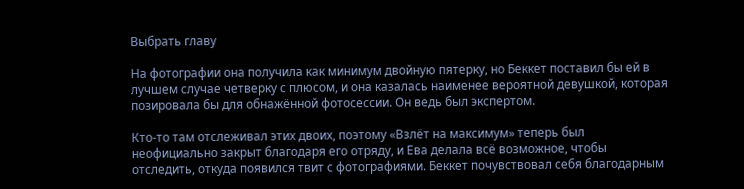Выбрать главу

На фотографии она получила как минимум двойную пятерку, но Беккет поставил бы ей в лучшем случае четверку с плюсом, и она казалась наименее вероятной девушкой, которая позировала бы для обнажённой фотосессии. Он ведь был экспертом.

Кто-то там отслеживал этих двоих, поэтому «Взлёт на максимум» теперь был неофициально закрыт благодаря его отряду, и Ева делала всё возможное, чтобы отследить, откуда появился твит с фотографиями. Беккет почувствовал себя благодарным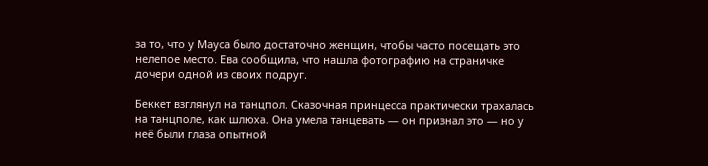за то, что у Мауса было достаточно женщин, чтобы часто посещать это нелепое место. Ева сообщила, что нашла фотографию на страничке дочери одной из своих подруг.

Беккет взглянул на танцпол. Сказочная принцесса практически трахалась на танцполе, как шлюха. Она умела танцевать — он признал это — но у неё были глаза опытной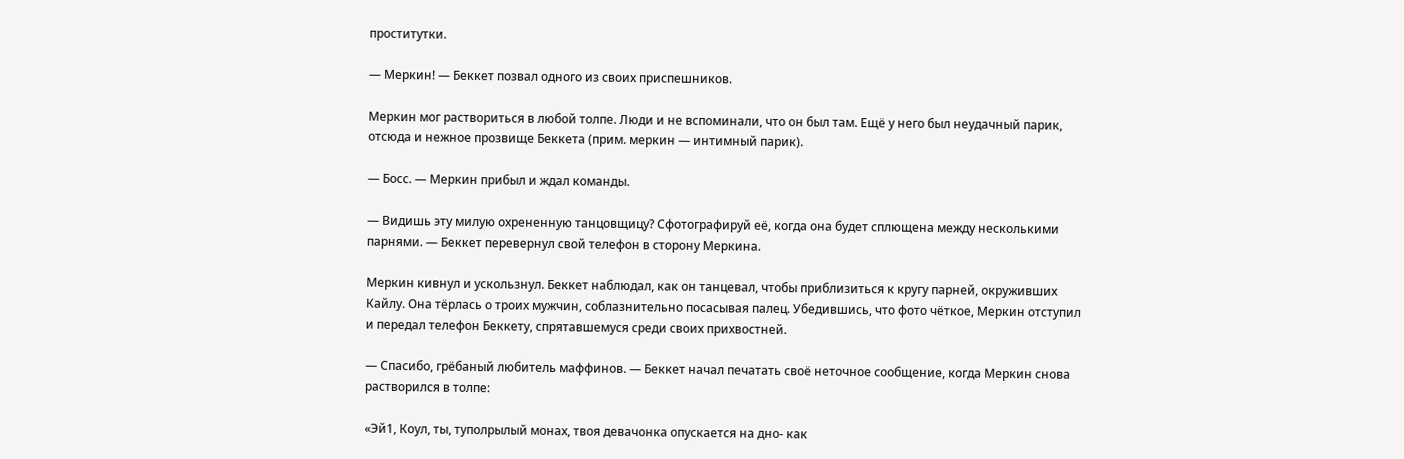проститутки.

— Меркин! — Беккет позвал одного из своих приспешников.

Меркин мог раствориться в любой толпе. Люди и не вспоминали, что он был там. Ещё у него был неудачный парик, отсюда и нежное прозвище Беккета (прим. меркин — интимный парик).

— Босс. — Меркин прибыл и ждал команды.

— Видишь эту милую охрененную танцовщицу? Сфотографируй её, когда она будет сплющена между несколькими парнями. — Беккет перевернул свой телефон в сторону Меркина.

Меркин кивнул и ускользнул. Беккет наблюдал, как он танцевал, чтобы приблизиться к кругу парней, окруживших Кайлу. Она тёрлась о троих мужчин, соблазнительно посасывая палец. Убедившись, что фото чёткое, Меркин отступил и передал телефон Беккету, спрятавшемуся среди своих прихвостней.

— Спасибо, грёбаный любитель маффинов. — Беккет начал печатать своё неточное сообщение, когда Меркин снова растворился в толпе:

«Эй1, Коул, ты, туполрылый монах, твоя девачонка опускается на дно- как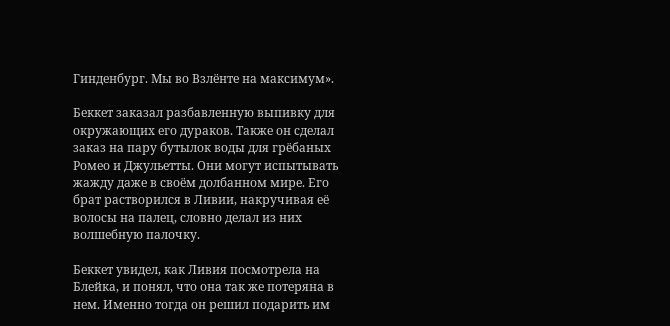Гинденбург. Мы во Взлёнте на максимум».

Беккет заказал разбавленную выпивку для окружающих его дураков. Также он сделал заказ на пару бутылок воды для грёбаных Ромео и Джульетты. Они могут испытывать жажду даже в своём долбанном мире. Его брат растворился в Ливии, накручивая её волосы на палец, словно делал из них волшебную палочку.

Беккет увидел, как Ливия посмотрела на Блейка, и понял, что она так же потеряна в нем. Именно тогда он решил подарить им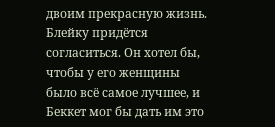двоим прекрасную жизнь. Блейку придётся согласиться. Он хотел бы, чтобы у его женщины было всё самое лучшее, и Беккет мог бы дать им это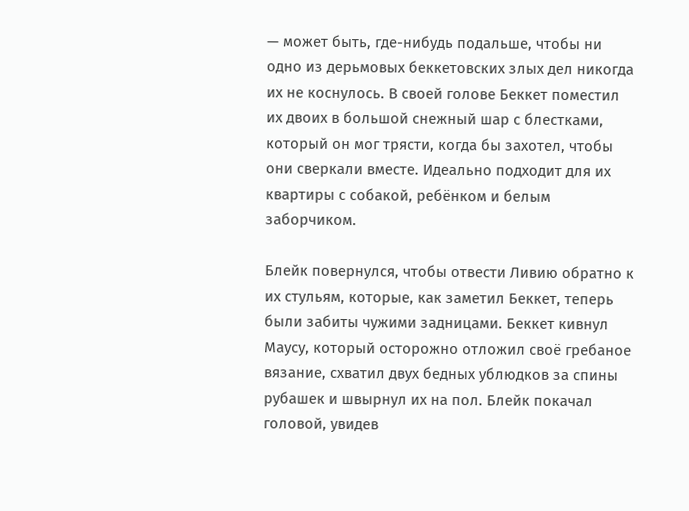— может быть, где-нибудь подальше, чтобы ни одно из дерьмовых беккетовских злых дел никогда их не коснулось. В своей голове Беккет поместил их двоих в большой снежный шар с блестками, который он мог трясти, когда бы захотел, чтобы они сверкали вместе. Идеально подходит для их квартиры с собакой, ребёнком и белым заборчиком.

Блейк повернулся, чтобы отвести Ливию обратно к их стульям, которые, как заметил Беккет, теперь были забиты чужими задницами. Беккет кивнул Маусу, который осторожно отложил своё гребаное вязание, схватил двух бедных ублюдков за спины рубашек и швырнул их на пол. Блейк покачал головой, увидев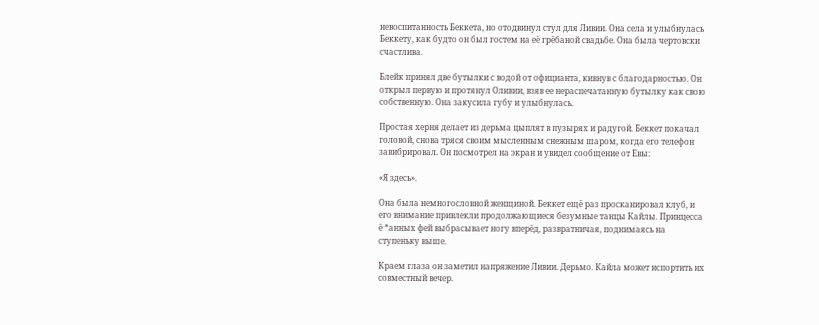невоспитанность Беккета, но отодвинул стул для Ливии. Она села и улыбнулась Беккету, как будто он был гостем на её грёбаной свадьбе. Она была чертовски счастлива.

Блейк принял две бутылки с водой от официанта, кивнув с благодарностью. Он открыл первую и протянул Оливии, взяв ее нераспечатанную бутылку как свою собственную. Она закусила губу и улыбнулась.

Простая херня делает из дерьма цыплят в пузырях и радугой. Беккет покачал головой, снова тряся своим мысленным снежным шаром, когда его телефон завибрировал. Он посмотрел на экран и увидел сообщение от Евы:

«Я здесь».

Она была немногословной женщиной. Беккет ещё раз просканировал клуб, и его внимание привлекли продолжающиеся безумные танцы Кайлы. Принцесса ё *анных фей выбрасывает ногу вперёд, развратничая, поднимаясь на ступеньку выше.

Краем глаза он заметил напряжение Ливии. Дерьмо. Кайла может испортить их совместный вечер.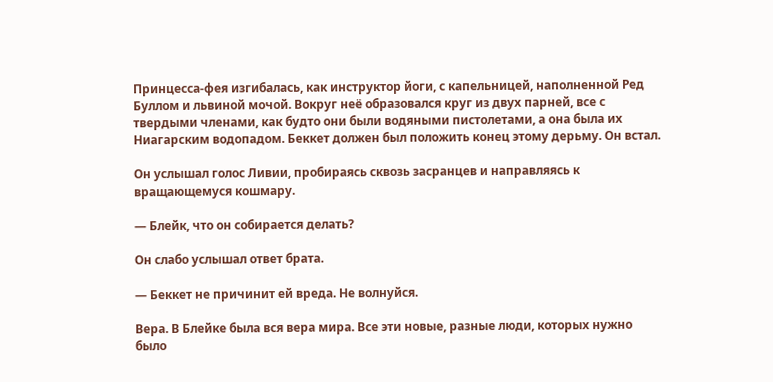Принцесса-фея изгибалась, как инструктор йоги, с капельницей, наполненной Ред Буллом и львиной мочой. Вокруг неё образовался круг из двух парней, все с твердыми членами, как будто они были водяными пистолетами, а она была их Ниагарским водопадом. Беккет должен был положить конец этому дерьму. Он встал.

Он услышал голос Ливии, пробираясь сквозь засранцев и направляясь к вращающемуся кошмару.

— Блейк, что он собирается делать?

Он слабо услышал ответ брата.

— Беккет не причинит ей вреда. Не волнуйся.

Вера. В Блейке была вся вера мира. Все эти новые, разные люди, которых нужно было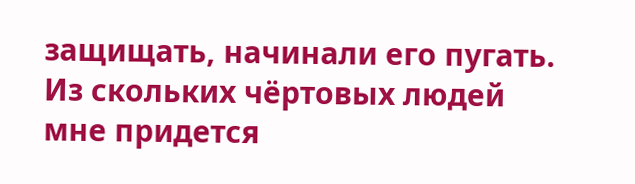защищать, начинали его пугать. Из скольких чёртовых людей мне придется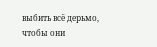выбить всё дерьмо, чтобы они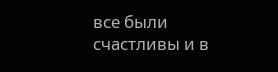все были счастливы и в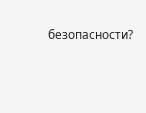безопасности?